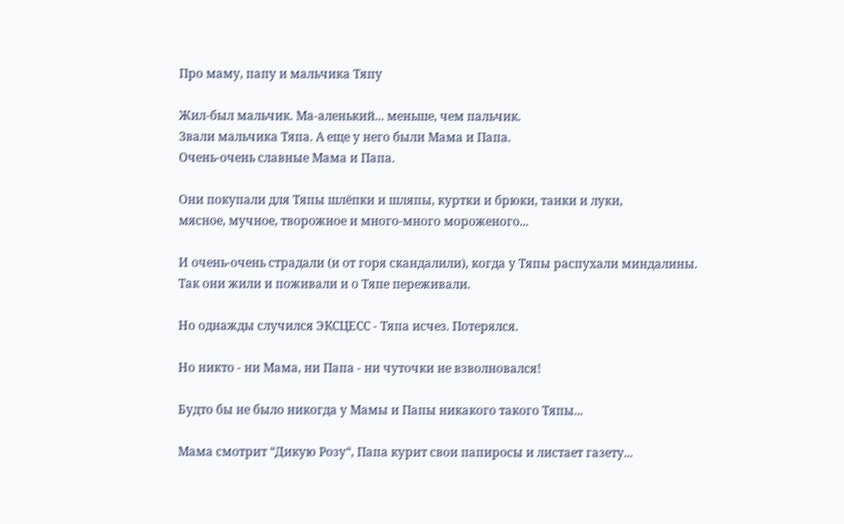Про маму, папу и мальчика Тяпу

Жил-был мальчик. Ма-аленький... меньше, чем пальчик.
Звали мальчика Тяпа. А еще у него были Мама и Папа.
Очень-очень славные Мама и Папа.

Они покупали для Тяпы шлёпки и шляпы, куртки и брюки, танки и луки,
мясное, мучное, творожное и много-много мороженого...

И очень-очень страдали (и от горя скандалили), когда у Тяпы распухали миндалины.
Так они жили и поживали и о Тяпе переживали.

Но однажды случился ЭКСЦЕСС - Тяпа исчез. Потерялся.

Но никто - ни Мама, ни Папа - ни чуточки не взволновался!

Будто бы не было никогда у Мамы и Папы никакого такого Тяпы...

Мама смотрит “Дикую Розу“, Папа курит свои папиросы и листает газету...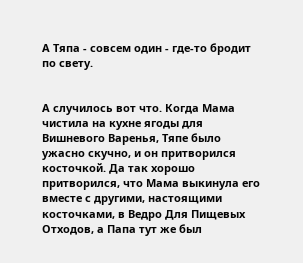А Тяпа - совсем один - где-то бродит по свету.


А случилось вот что. Когда Мама чистила на кухне ягоды для Вишневого Варенья, Тяпе было ужасно скучно, и он притворился косточкой. Да так хорошо притворился, что Мама выкинула его вместе с другими, настоящими косточками, в Ведро Для Пищевых Отходов, а Папа тут же был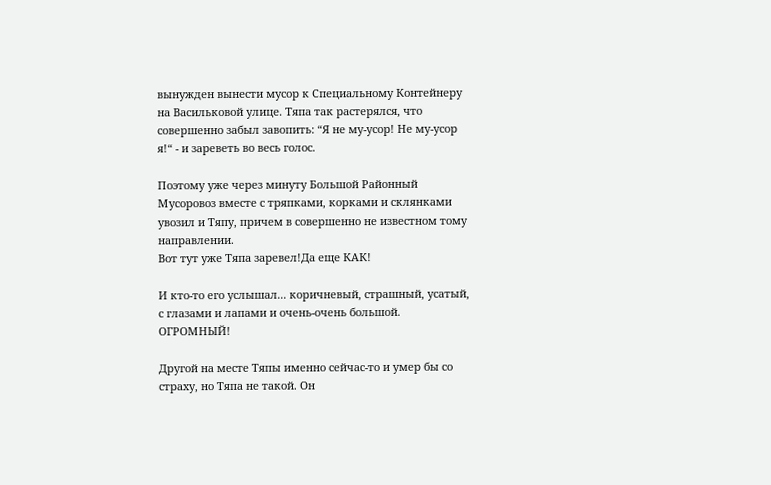вынужден вынести мусор к Специальному Контейнеру на Васильковой улице. Тяпа так растерялся, что совершенно забыл завопить: “Я не му-усор! Не му-усор я!“ - и зареветь во весь голос.

Поэтому уже через минуту Большой Районный Мусоровоз вместе с тряпками, корками и склянками увозил и Тяпу, причем в совершенно не известном тому направлении.
Вот тут уже Тяпа заревел!Да еще КАК!

И кто-то его услышал... коричневый, страшный, усатый, с глазами и лапами и очень-очень большой. ОГРОМНЫЙ!

Другой на месте Тяпы именно сейчас-то и умер бы со страху, но Тяпа не такой. Он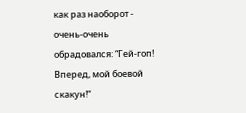как раз наоборот - очень-очень обрадовался: “Гей-гоп! Вперед, мой боевой скакун!“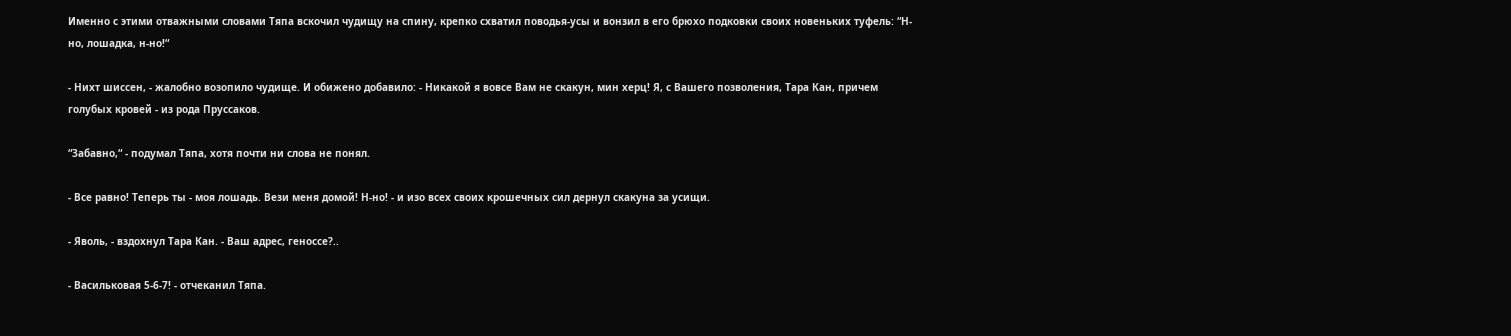Именно с этими отважными словами Тяпа вскочил чудищу на спину, крепко схватил поводья-усы и вонзил в его брюхо подковки своих новеньких туфель: “Н-но, лошадка, н-но!“

- Нихт шиссен, - жалобно возопило чудище. И обижено добавило: - Никакой я вовсе Вам не скакун, мин херц! Я, с Вашего позволения, Тара Кан, причем голубых кровей - из рода Пруссаков.

“Забавно,“ - подумал Тяпа, хотя почти ни слова не понял.

- Все равно! Теперь ты - моя лошадь. Вези меня домой! Н-но! - и изо всех своих крошечных сил дернул скакуна за усищи.

- Яволь, - вздохнул Тара Кан. - Ваш адрес, геноссе?..

- Васильковая 5-6-7! - отчеканил Тяпа.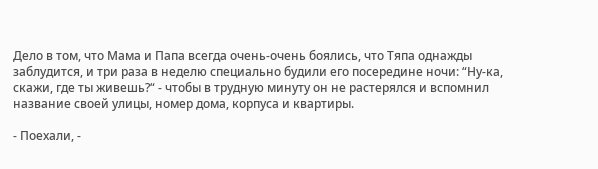Дело в том, что Мама и Папа всегда очень-очень боялись, что Тяпа однажды заблудится, и три раза в неделю специально будили его посередине ночи: “Ну-ка, скажи, где ты живешь?“ - чтобы в трудную минуту он не растерялся и вспомнил название своей улицы, номер дома, корпуса и квартиры.

- Поехали, -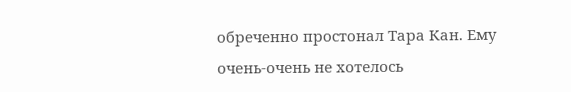обреченно простонал Тара Кан. Ему очень-очень не хотелось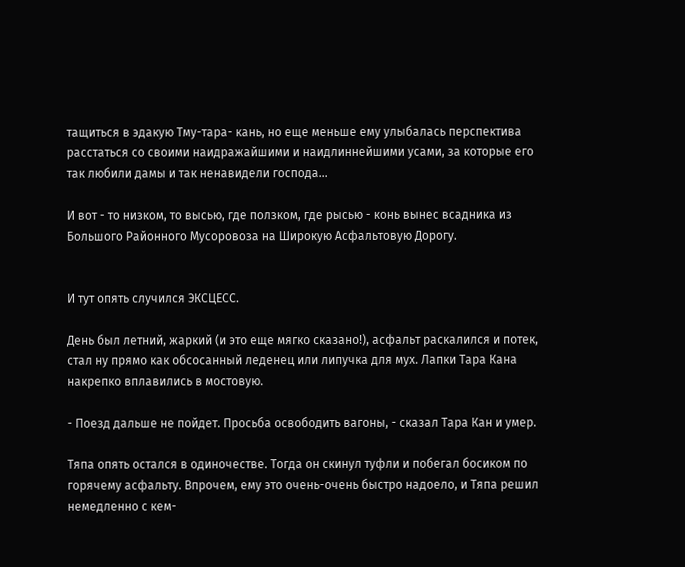тащиться в эдакую Тму-тара- кань, но еще меньше ему улыбалась перспектива расстаться со своими наидражайшими и наидлиннейшими усами, за которые его так любили дамы и так ненавидели господа...

И вот - то низком, то высью, где ползком, где рысью - конь вынес всадника из Большого Районного Мусоровоза на Широкую Асфальтовую Дорогу.


И тут опять случился ЭКСЦЕСС.

День был летний, жаркий (и это еще мягко сказано!), асфальт раскалился и потек, стал ну прямо как обсосанный леденец или липучка для мух. Лапки Тара Кана накрепко вплавились в мостовую.

- Поезд дальше не пойдет. Просьба освободить вагоны, - сказал Тара Кан и умер.

Тяпа опять остался в одиночестве. Тогда он скинул туфли и побегал босиком по горячему асфальту. Впрочем, ему это очень-очень быстро надоело, и Тяпа решил немедленно с кем-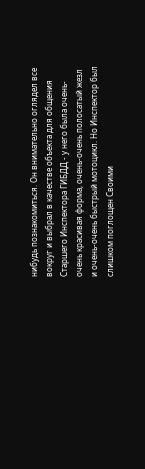нибудь познакомиться. Он внимательно оглядел все вокруг и выбрал в качестве объекта для общения Старшего Инспектора ГИБДД - у него была очень-очень красивая форма, очень-очень полосатый жезл и очень-очень быстрый мотоцикл. Но Инспектор был слишком поглощен Своими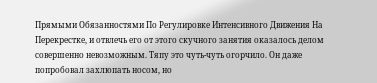Прямыми Обязанностями По Регулировке Интенсивного Движения На Перекрестке, и отвлечь его от этого скучного занятия оказалось делом совершенно невозможным. Тяпу это чуть-чуть огорчило. Он даже попробовал захлюпать носом, но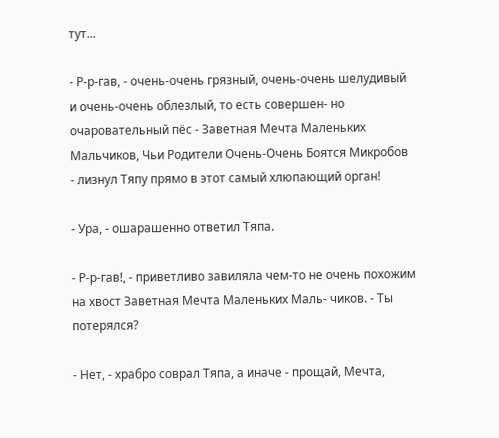тут...

- Р-р-гав, - очень-очень грязный, очень-очень шелудивый и очень-очень облезлый, то есть совершен- но очаровательный пёс - Заветная Мечта Маленьких Мальчиков, Чьи Родители Очень-Очень Боятся Микробов - лизнул Тяпу прямо в этот самый хлюпающий орган!

- Ура, - ошарашенно ответил Тяпа.

- Р-р-гав!, - приветливо завиляла чем-то не очень похожим на хвост Заветная Мечта Маленьких Маль- чиков. - Ты потерялся?

- Нет, - храбро соврал Тяпа, а иначе - прощай, Мечта,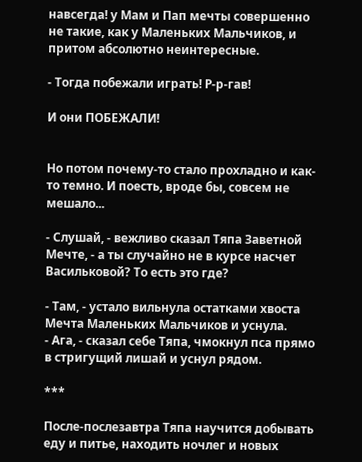навсегда! у Мам и Пап мечты совершенно не такие, как у Маленьких Мальчиков, и притом абсолютно неинтересные.

- Тогда побежали играть! Р-р-гав!

И они ПОБЕЖАЛИ!


Но потом почему-то стало прохладно и как-то темно. И поесть, вроде бы, совсем не мешало...

- Слушай, - вежливо сказал Тяпа Заветной Мечте, - а ты случайно не в курсе насчет Васильковой? То есть это где?

- Там, - устало вильнула остатками хвоста Мечта Маленьких Мальчиков и уснула.
- Ага, - сказал себе Тяпа, чмокнул пса прямо в стригущий лишай и уснул рядом.

***

После-послезавтра Тяпа научится добывать еду и питье, находить ночлег и новых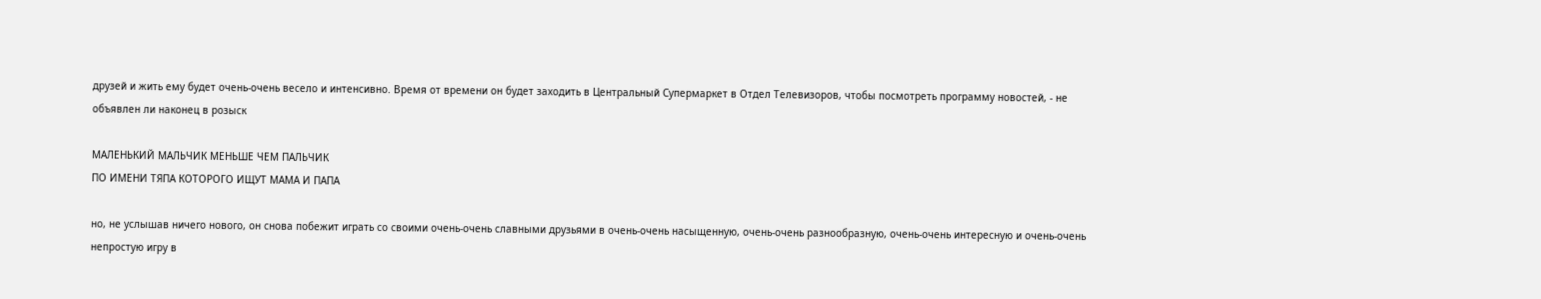друзей и жить ему будет очень-очень весело и интенсивно. Время от времени он будет заходить в Центральный Супермаркет в Отдел Телевизоров, чтобы посмотреть программу новостей, - не объявлен ли наконец в розыск

МАЛЕНЬКИЙ МАЛЬЧИК МЕНЬШЕ ЧЕМ ПАЛЬЧИК
ПО ИМЕНИ ТЯПА КОТОРОГО ИЩУТ МАМА И ПАПА

но, не услышав ничего нового, он снова побежит играть со своими очень-очень славными друзьями в очень-очень насыщенную, очень-очень разнообразную, очень-очень интересную и очень-очень непростую игру в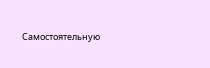Самостоятельную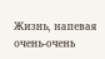Жизнь, напевая очень-очень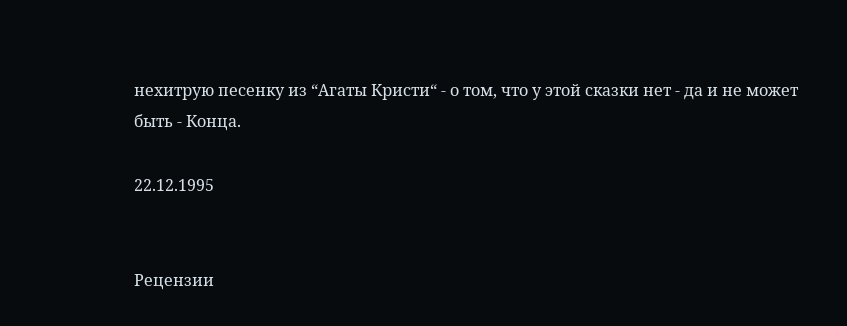нехитрую песенку из “Агаты Кристи“ - о том, что у этой сказки нет - да и не может быть - Конца.

22.12.1995


Рецензии